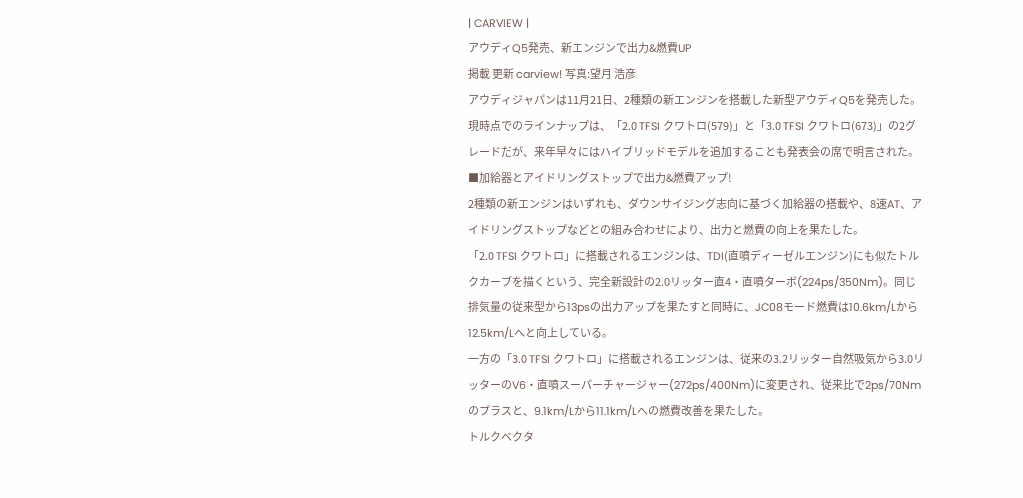| CARVIEW |
アウディQ5発売、新エンジンで出力&燃費UP
掲載 更新 carview! 写真:望月 浩彦
アウディジャパンは11月21日、2種類の新エンジンを搭載した新型アウディQ5を発売した。現時点でのラインナップは、「2.0 TFSI クワトロ(579)」と「3.0 TFSI クワトロ(673)」の2グレードだが、来年早々にはハイブリッドモデルを追加することも発表会の席で明言された。
■加給器とアイドリングストップで出力&燃費アップ!
2種類の新エンジンはいずれも、ダウンサイジング志向に基づく加給器の搭載や、8速AT、アイドリングストップなどとの組み合わせにより、出力と燃費の向上を果たした。
「2.0 TFSI クワトロ」に搭載されるエンジンは、TDI(直噴ディーゼルエンジン)にも似たトルクカーブを描くという、完全新設計の2.0リッター直4・直噴ターボ(224ps/350Nm)。同じ排気量の従来型から13psの出力アップを果たすと同時に、JC08モード燃費は10.6km/Lから12.5km/Lへと向上している。
一方の「3.0 TFSI クワトロ」に搭載されるエンジンは、従来の3.2リッター自然吸気から3.0リッターのV6・直噴スーパーチャージャー(272ps/400Nm)に変更され、従来比で2ps/70Nmのプラスと、9.1km/Lから11.1km/Lへの燃費改善を果たした。
トルクベクタ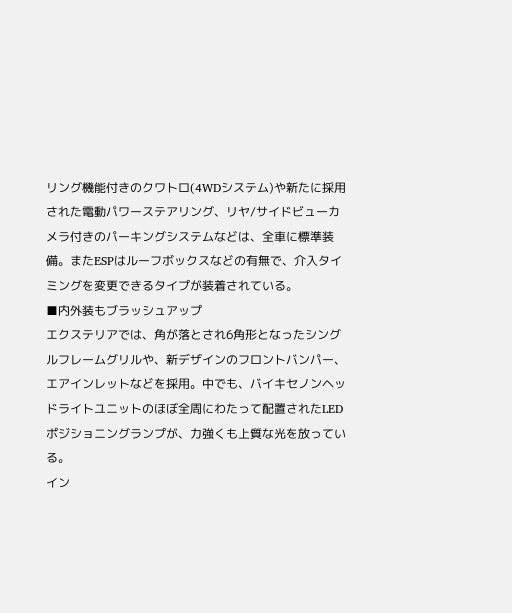リング機能付きのクワトロ(4WDシステム)や新たに採用された電動パワーステアリング、リヤ/サイドビューカメラ付きのパーキングシステムなどは、全車に標準装備。またESPはルーフボックスなどの有無で、介入タイミングを変更できるタイプが装着されている。
■内外装もブラッシュアップ
エクステリアでは、角が落とされ6角形となったシングルフレームグリルや、新デザインのフロントバンパー、エアインレットなどを採用。中でも、バイキセノンヘッドライトユニットのほぼ全周にわたって配置されたLEDポジショニングランプが、力強くも上質な光を放っている。
イン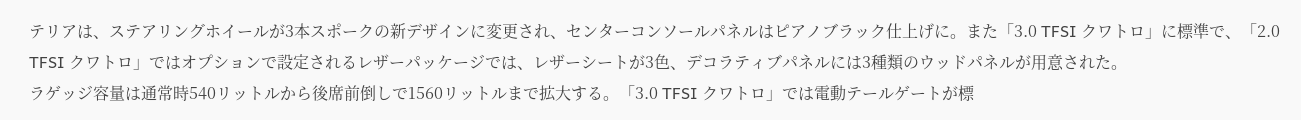テリアは、ステアリングホイールが3本スポークの新デザインに変更され、センターコンソールパネルはピアノブラック仕上げに。また「3.0 TFSI クワトロ」に標準で、「2.0 TFSI クワトロ」ではオプションで設定されるレザーパッケージでは、レザーシートが3色、デコラティブパネルには3種類のウッドパネルが用意された。
ラゲッジ容量は通常時540リットルから後席前倒しで1560リットルまで拡大する。「3.0 TFSI クワトロ」では電動テールゲートが標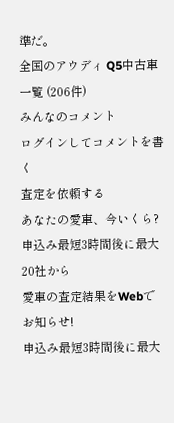準だ。
全国のアウディ Q5中古車一覧 (206件)
みんなのコメント
ログインしてコメントを書く
査定を依頼する
あなたの愛車、今いくら?
申込み最短3時間後に最大20社から
愛車の査定結果をWebでお知らせ!
申込み最短3時間後に最大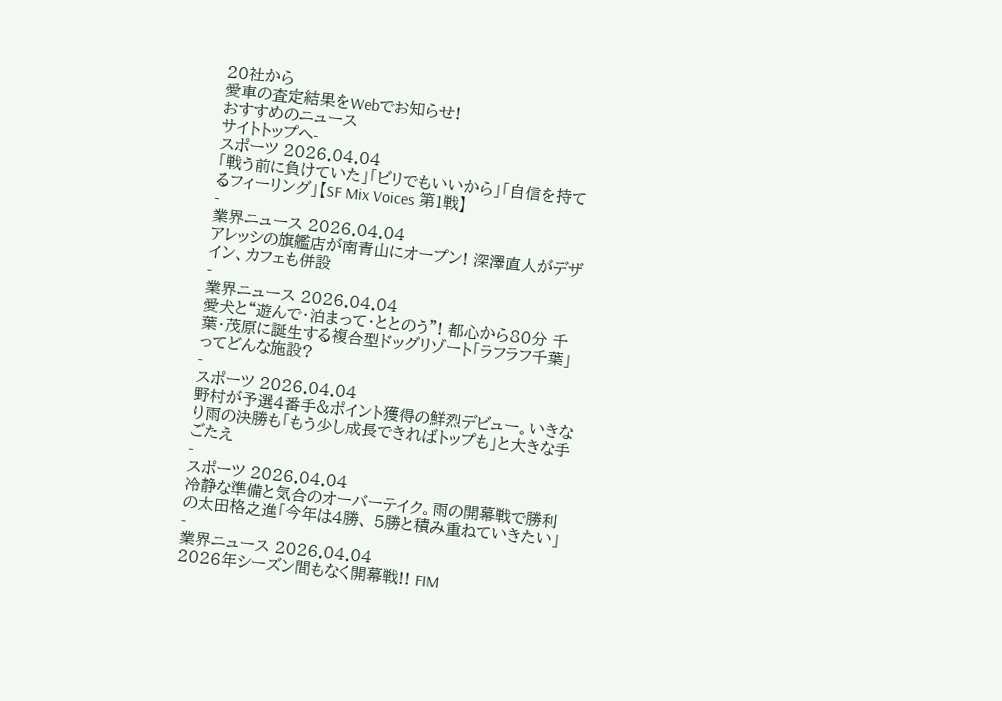20社から
愛車の査定結果をWebでお知らせ!
おすすめのニュース
サイトトップへ-
スポーツ 2026.04.04
「戦う前に負けていた」「ビリでもいいから」「自信を持てるフィーリング」【SF Mix Voices 第1戦】
-
業界ニュース 2026.04.04
アレッシの旗艦店が南青山にオープン! 深澤直人がデザイン、カフェも併設
-
業界ニュース 2026.04.04
愛犬と“遊んで・泊まって・ととのう”! 都心から80分 千葉・茂原に誕生する複合型ドッグリゾート「ラフラフ千葉」ってどんな施設?
-
スポーツ 2026.04.04
野村が予選4番手&ポイント獲得の鮮烈デビュー。いきなり雨の決勝も「もう少し成長できればトップも」と大きな手ごたえ
-
スポーツ 2026.04.04
冷静な準備と気合のオーバーテイク。雨の開幕戦で勝利の太田格之進「今年は4勝、 5勝と積み重ねていきたい」
-
業界ニュース 2026.04.04
2026年シーズン間もなく開幕戦!! FIM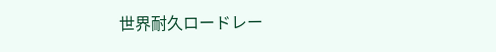世界耐久ロードレー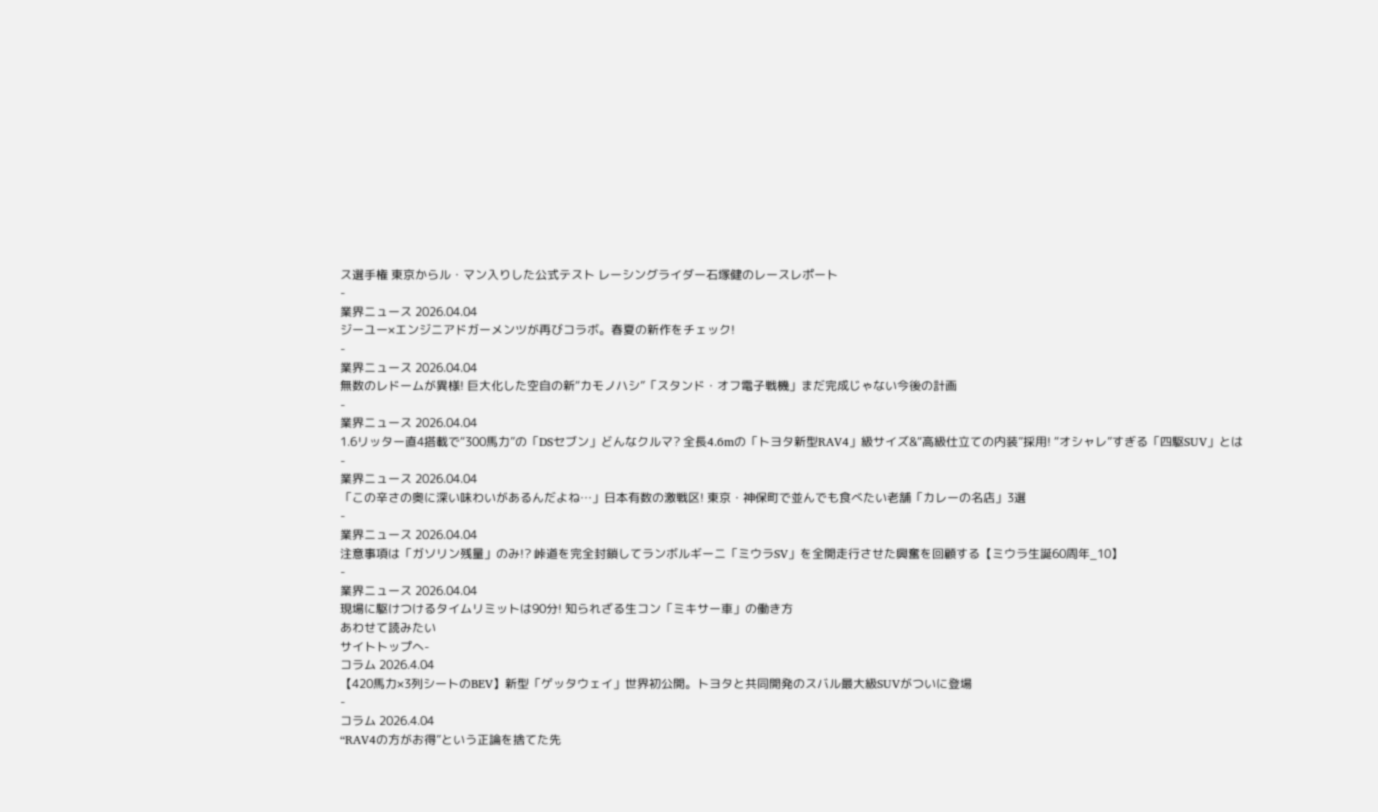ス選手権 東京からル・マン入りした公式テスト レーシングライダー石塚健のレースレポート
-
業界ニュース 2026.04.04
ジーユー×エンジニアドガーメンツが再びコラボ。春夏の新作をチェック!
-
業界ニュース 2026.04.04
無数のレドームが異様! 巨大化した空自の新“カモノハシ”「スタンド・オフ電子戦機」まだ完成じゃない今後の計画
-
業界ニュース 2026.04.04
1.6リッター直4搭載で“300馬力”の「DSセブン」どんなクルマ? 全長4.6mの「トヨタ新型RAV4」級サイズ&“高級仕立ての内装”採用! “オシャレ”すぎる「四駆SUV」とは
-
業界ニュース 2026.04.04
「この辛さの奥に深い味わいがあるんだよね…」日本有数の激戦区! 東京・神保町で並んでも食べたい老舗「カレーの名店」3選
-
業界ニュース 2026.04.04
注意事項は「ガソリン残量」のみ!? 峠道を完全封鎖してランボルギーニ「ミウラSV」を全開走行させた興奮を回顧する【ミウラ生誕60周年_10】
-
業界ニュース 2026.04.04
現場に駆けつけるタイムリミットは90分! 知られざる生コン「ミキサー車」の働き方
あわせて読みたい
サイトトップへ-
コラム 2026.4.04
【420馬力×3列シートのBEV】新型「ゲッタウェイ」世界初公開。トヨタと共同開発のスバル最大級SUVがついに登場
-
コラム 2026.4.04
“RAV4の方がお得”という正論を捨てた先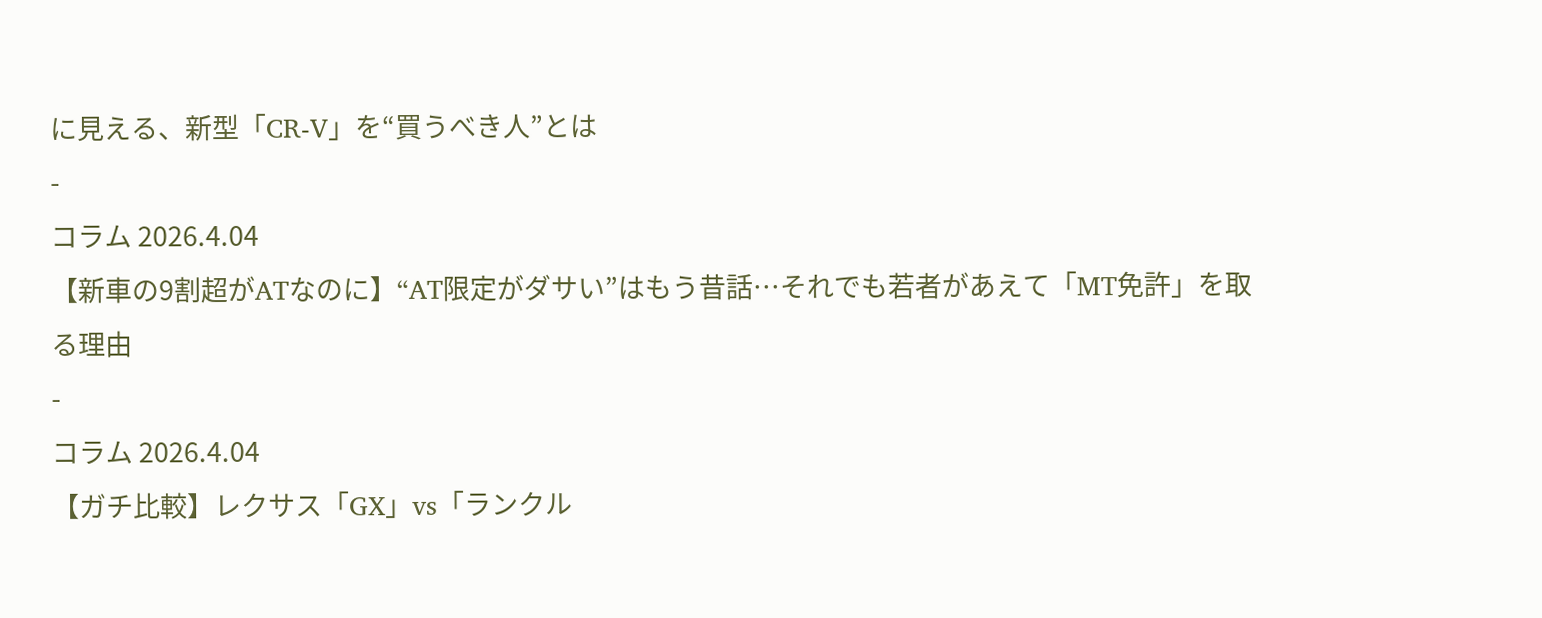に見える、新型「CR-V」を“買うべき人”とは
-
コラム 2026.4.04
【新車の9割超がATなのに】“AT限定がダサい”はもう昔話…それでも若者があえて「MT免許」を取る理由
-
コラム 2026.4.04
【ガチ比較】レクサス「GX」vs「ランクル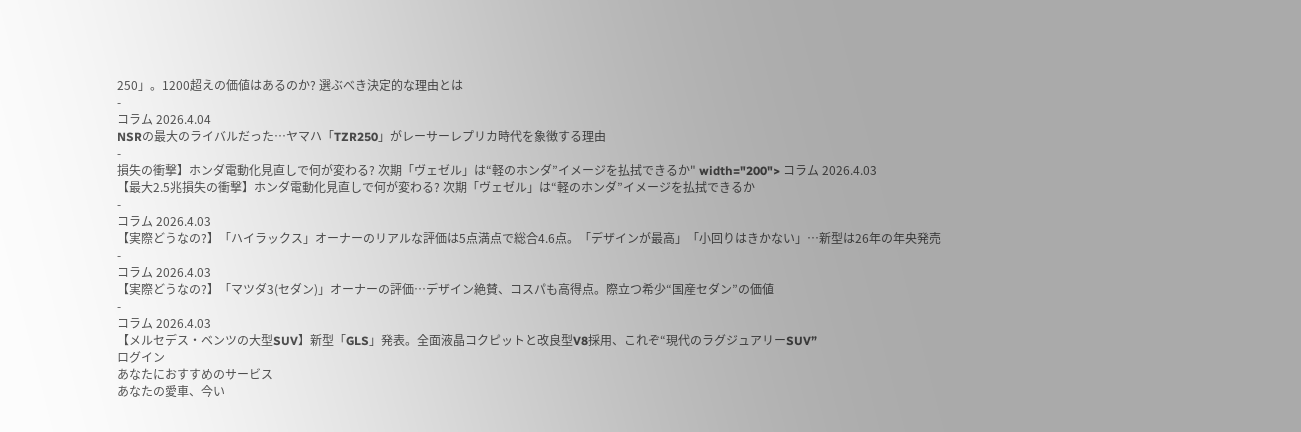250」。1200超えの価値はあるのか? 選ぶべき決定的な理由とは
-
コラム 2026.4.04
NSRの最大のライバルだった…ヤマハ「TZR250」がレーサーレプリカ時代を象徴する理由
-
損失の衝撃】ホンダ電動化見直しで何が変わる? 次期「ヴェゼル」は“軽のホンダ”イメージを払拭できるか" width="200"> コラム 2026.4.03
【最大2.5兆損失の衝撃】ホンダ電動化見直しで何が変わる? 次期「ヴェゼル」は“軽のホンダ”イメージを払拭できるか
-
コラム 2026.4.03
【実際どうなの?】「ハイラックス」オーナーのリアルな評価は5点満点で総合4.6点。「デザインが最高」「小回りはきかない」…新型は26年の年央発売
-
コラム 2026.4.03
【実際どうなの?】「マツダ3(セダン)」オーナーの評価…デザイン絶賛、コスパも高得点。際立つ希少“国産セダン”の価値
-
コラム 2026.4.03
【メルセデス・ベンツの大型SUV】新型「GLS」発表。全面液晶コクピットと改良型V8採用、これぞ“現代のラグジュアリーSUV”
ログイン
あなたにおすすめのサービス
あなたの愛車、今い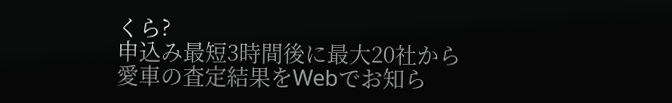くら?
申込み最短3時間後に最大20社から
愛車の査定結果をWebでお知ら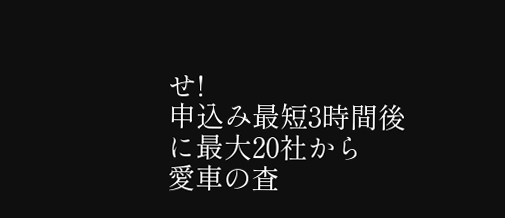せ!
申込み最短3時間後に最大20社から
愛車の査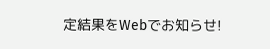定結果をWebでお知らせ!